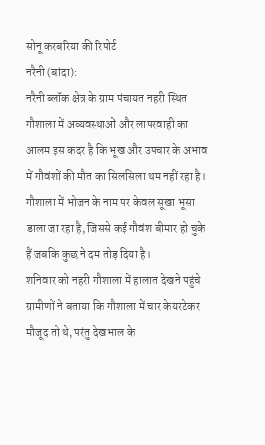सोनू करबरिया की रिपोर्ट
नरैनी (बांदा):
नरैनी ब्लॉक क्षेत्र के ग्राम पंचायत नहरी स्थित गौशाला में अव्यवस्थाओं और लापरवाही का आलम इस कदर है कि भूख और उपचार के अभाव में गौवंशों की मौत का सिलसिला थम नहीं रहा है। गौशाला में भोजन के नाम पर केवल सूखा भूसा डाला जा रहा है, जिससे कई गौवंश बीमार हो चुके हैं जबकि कुछ ने दम तोड़ दिया है।
शनिवार को नहरी गौशाला में हालात देखने पहुंचे ग्रामीणों ने बताया कि गौशाला में चार केयरटेकर मौजूद तो थे, परंतु देखभाल के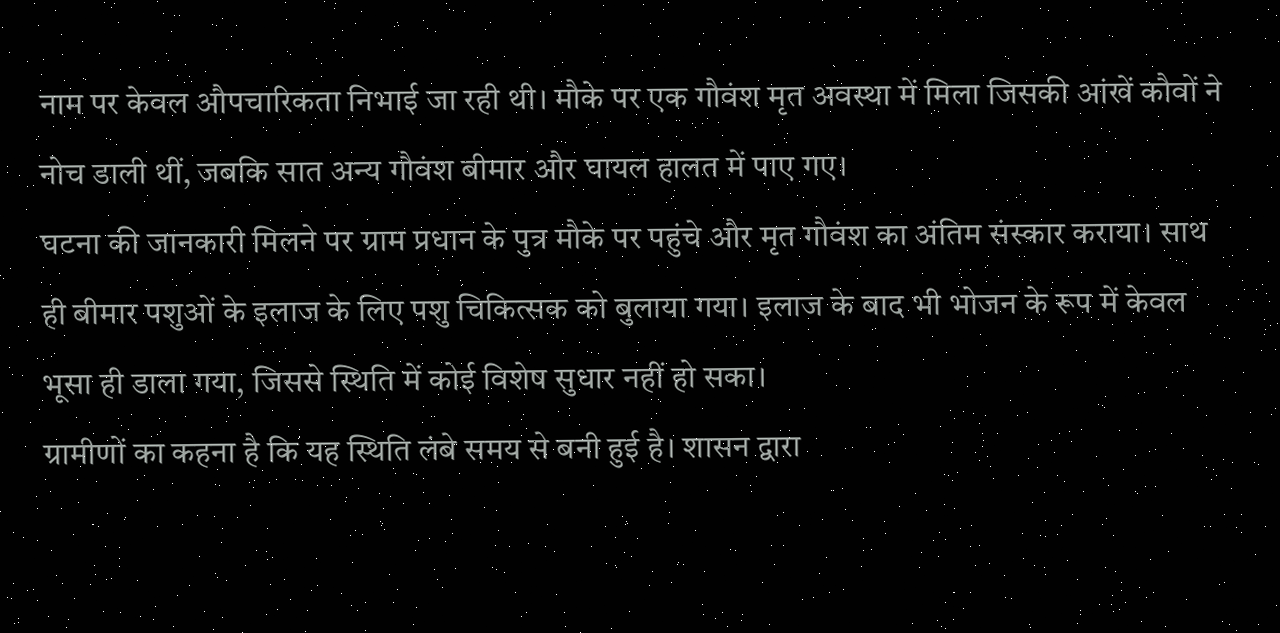नाम पर केवल औपचारिकता निभाई जा रही थी। मौके पर एक गौवंश मृत अवस्था में मिला जिसकी आंखें कौवों ने नोच डाली थीं, जबकि सात अन्य गौवंश बीमार और घायल हालत में पाए गए।
घटना की जानकारी मिलने पर ग्राम प्रधान के पुत्र मौके पर पहुंचे और मृत गौवंश का अंतिम संस्कार कराया। साथ ही बीमार पशुओं के इलाज के लिए पशु चिकित्सक को बुलाया गया। इलाज के बाद भी भोजन के रूप में केवल भूसा ही डाला गया, जिससे स्थिति में कोई विशेष सुधार नहीं हो सका।
ग्रामीणों का कहना है कि यह स्थिति लंबे समय से बनी हुई है। शासन द्वारा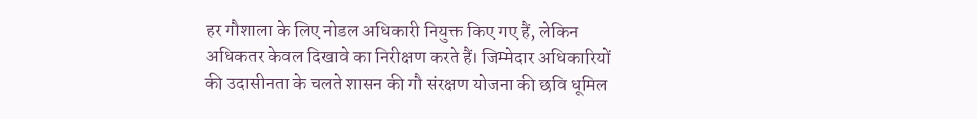हर गौशाला के लिए नोडल अधिकारी नियुक्त किए गए हैं, लेकिन अधिकतर केवल दिखावे का निरीक्षण करते हैं। जिम्मेदार अधिकारियों की उदासीनता के चलते शासन की गौ संरक्षण योजना की छवि धूमिल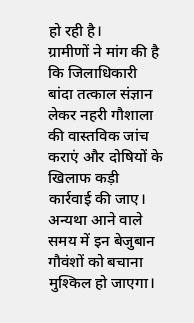हो रही है।
ग्रामीणों ने मांग की है कि जिलाधिकारी बांदा तत्काल संज्ञान लेकर नहरी गौशाला की वास्तविक जांच कराएं और दोषियों के खिलाफ कड़ी कार्रवाई की जाए। अन्यथा आने वाले समय में इन बेजुबान गौवंशों को बचाना मुश्किल हो जाएगा।